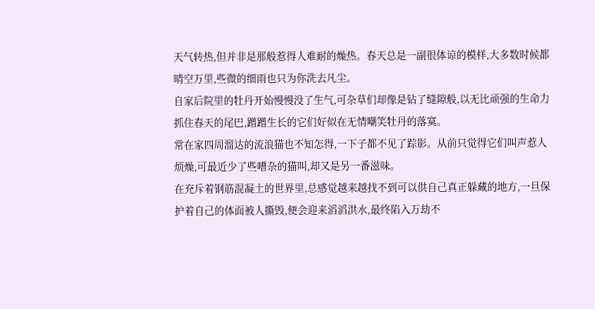天气转热,但并非是那般惹得人难耐的燥热。春天总是一副很体谅的模样,大多数时候都晴空万里,些微的细雨也只为你洗去凡尘。
自家后院里的牡丹开始慢慢没了生气,可杂草们却像是钻了缝隙般,以无比顽强的生命力抓住春天的尾巴,蹭蹭生长的它们好似在无情嘲笑牡丹的落寞。
常在家四周溜达的流浪猫也不知怎得,一下子都不见了踪影。从前只觉得它们叫声惹人烦燥,可最近少了些嘈杂的猫叫,却又是另一番滋味。
在充斥着钢筋混凝土的世界里,总感觉越来越找不到可以供自己真正躲藏的地方,一旦保护着自己的体面被人撕毁,便会迎来滔滔洪水,最终陷入万劫不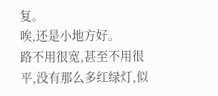复。
唉,还是小地方好。
路不用很宽,甚至不用很平,没有那么多红绿灯,似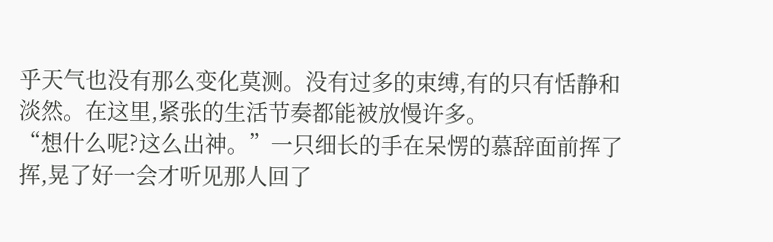乎天气也没有那么变化莫测。没有过多的束缚,有的只有恬静和淡然。在这里,紧张的生活节奏都能被放慢许多。
“想什么呢?这么出神。”一只细长的手在呆愣的慕辞面前挥了挥,晃了好一会才听见那人回了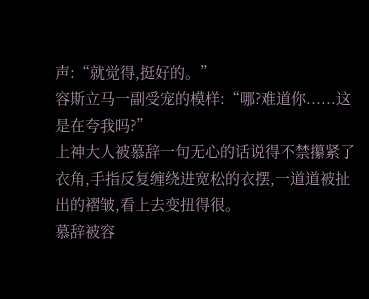声:“就觉得,挺好的。”
容斯立马一副受宠的模样:“哪?难道你......这是在夸我吗?”
上神大人被慕辞一句无心的话说得不禁攥紧了衣角,手指反复缠绕进宽松的衣摆,一道道被扯出的褶皱,看上去变扭得很。
慕辞被容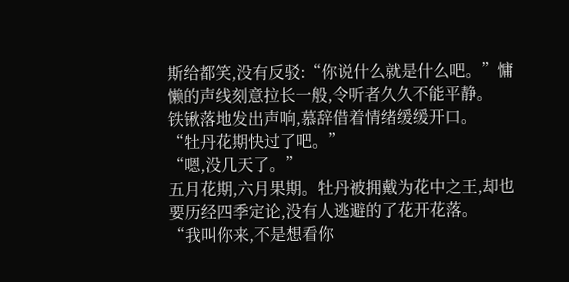斯给都笑,没有反驳:“你说什么就是什么吧。”慵懒的声线刻意拉长一般,令听者久久不能平静。
铁锹落地发出声响,慕辞借着情绪缓缓开口。
“牡丹花期快过了吧。”
“嗯,没几天了。”
五月花期,六月果期。牡丹被拥戴为花中之王,却也要历经四季定论,没有人逃避的了花开花落。
“我叫你来,不是想看你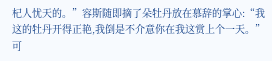杞人忧天的。”容斯随即摘了朵牡丹放在慕辞的掌心:“我这的牡丹开得正艳,我倒是不介意你在我这赏上个一天。”
可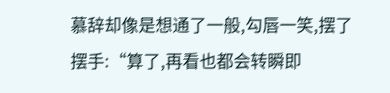慕辞却像是想通了一般,勾唇一笑,摆了摆手:“算了,再看也都会转瞬即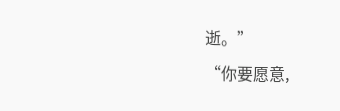逝。”
“你要愿意,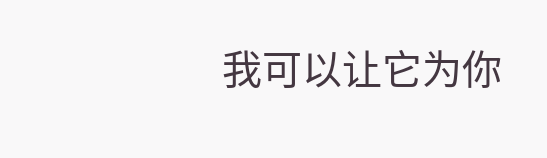我可以让它为你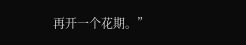再开一个花期。”